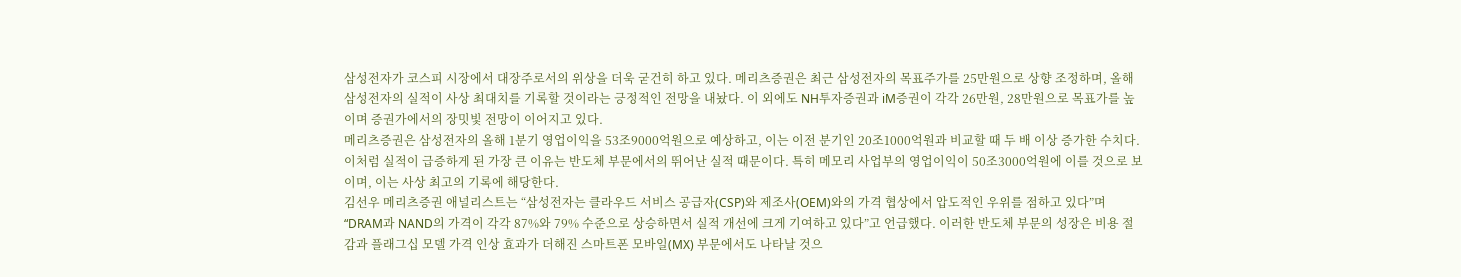삼성전자가 코스피 시장에서 대장주로서의 위상을 더욱 굳건히 하고 있다. 메리츠증권은 최근 삼성전자의 목표주가를 25만원으로 상향 조정하며, 올해 삼성전자의 실적이 사상 최대치를 기록할 것이라는 긍정적인 전망을 내놨다. 이 외에도 NH투자증권과 iM증권이 각각 26만원, 28만원으로 목표가를 높이며 증권가에서의 장밋빛 전망이 이어지고 있다.
메리츠증권은 삼성전자의 올해 1분기 영업이익을 53조9000억원으로 예상하고, 이는 이전 분기인 20조1000억원과 비교할 때 두 배 이상 증가한 수치다. 이처럼 실적이 급증하게 된 가장 큰 이유는 반도체 부문에서의 뛰어난 실적 때문이다. 특히 메모리 사업부의 영업이익이 50조3000억원에 이를 것으로 보이며, 이는 사상 최고의 기록에 해당한다.
김선우 메리츠증권 애널리스트는 “삼성전자는 클라우드 서비스 공급자(CSP)와 제조사(OEM)와의 가격 협상에서 압도적인 우위를 점하고 있다”며 “DRAM과 NAND의 가격이 각각 87%와 79% 수준으로 상승하면서 실적 개선에 크게 기여하고 있다”고 언급했다. 이러한 반도체 부문의 성장은 비용 절감과 플래그십 모델 가격 인상 효과가 더해진 스마트폰 모바일(MX) 부문에서도 나타날 것으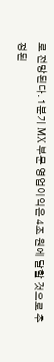로 전망된다. 1분기 MX 부문 영업이익은 4조 원에 달할 것으로 추정된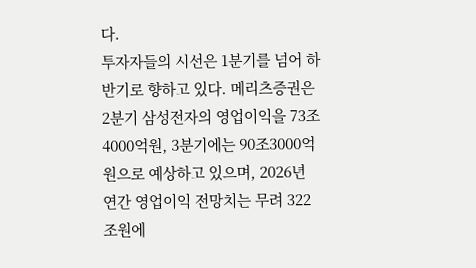다.
투자자들의 시선은 1분기를 넘어 하반기로 향하고 있다. 메리츠증권은 2분기 삼성전자의 영업이익을 73조4000억원, 3분기에는 90조3000억원으로 예상하고 있으며, 2026년 연간 영업이익 전망치는 무려 322조원에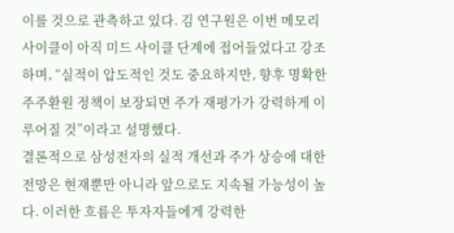이를 것으로 관측하고 있다. 김 연구원은 이번 메모리 사이클이 아직 미드 사이클 단계에 접어들었다고 강조하며, “실적이 압도적인 것도 중요하지만, 향후 명확한 주주환원 정책이 보장되면 주가 재평가가 강력하게 이루어질 것”이라고 설명했다.
결론적으로 삼성전자의 실적 개선과 주가 상승에 대한 전망은 현재뿐만 아니라 앞으로도 지속될 가능성이 높다. 이러한 흐름은 투자자들에게 강력한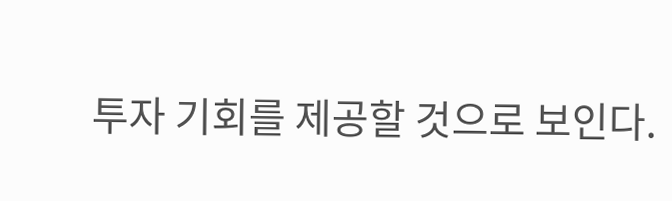투자 기회를 제공할 것으로 보인다.